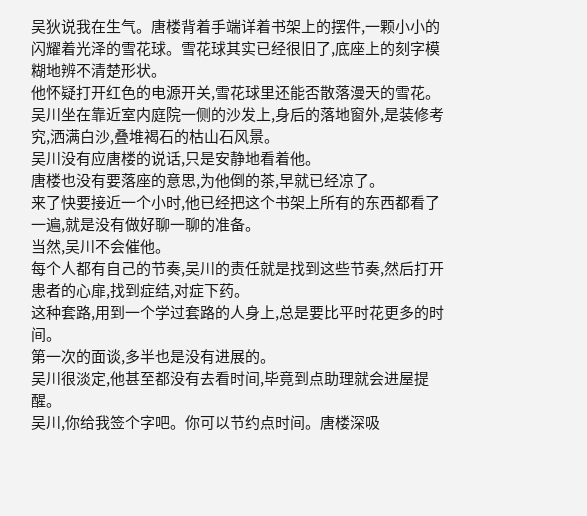吴狄说我在生气。唐楼背着手端详着书架上的摆件,一颗小小的闪耀着光泽的雪花球。雪花球其实已经很旧了,底座上的刻字模糊地辨不清楚形状。
他怀疑打开红色的电源开关,雪花球里还能否散落漫天的雪花。
吴川坐在靠近室内庭院一侧的沙发上,身后的落地窗外,是装修考究,洒满白沙,叠堆褐石的枯山石风景。
吴川没有应唐楼的说话,只是安静地看着他。
唐楼也没有要落座的意思,为他倒的茶,早就已经凉了。
来了快要接近一个小时,他已经把这个书架上所有的东西都看了一遍,就是没有做好聊一聊的准备。
当然,吴川不会催他。
每个人都有自己的节奏,吴川的责任就是找到这些节奏,然后打开患者的心扉,找到症结,对症下药。
这种套路,用到一个学过套路的人身上,总是要比平时花更多的时间。
第一次的面谈,多半也是没有进展的。
吴川很淡定,他甚至都没有去看时间,毕竟到点助理就会进屋提醒。
吴川,你给我签个字吧。你可以节约点时间。唐楼深吸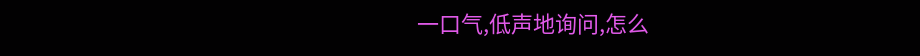一口气,低声地询问,怎么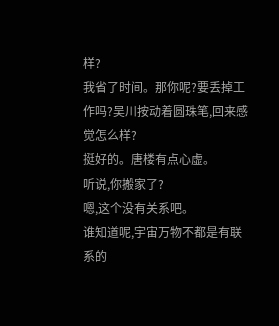样?
我省了时间。那你呢?要丢掉工作吗?吴川按动着圆珠笔,回来感觉怎么样?
挺好的。唐楼有点心虚。
听说,你搬家了?
嗯,这个没有关系吧。
谁知道呢,宇宙万物不都是有联系的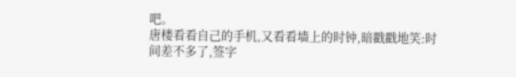吧。
唐楼看看自己的手机,又看看墙上的时钟,暗戳戳地笑:时间差不多了,签字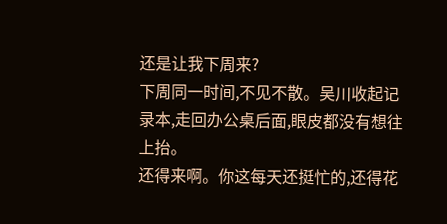还是让我下周来?
下周同一时间,不见不散。吴川收起记录本,走回办公桌后面,眼皮都没有想往上抬。
还得来啊。你这每天还挺忙的,还得花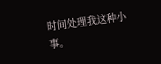时间处理我这种小事。